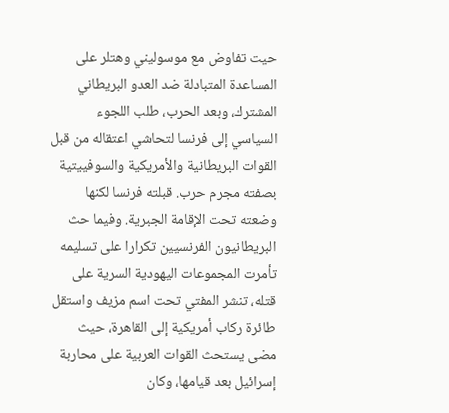حيت تفاوض مع موسوليني وهتلر على المساعدة المتبادلة ضد العدو البريطاني المشترك، وبعد الحرب، طلب اللجوء السياسي إلى فرنسا لتحاشي اعتقاله من قبل القوات البريطانية والأمريكية والسوفييتية بصفته مجرم حرب. قبلته فرنسا لكنها وضعته تحت الإقامة الجبرية. وفيما حث البريطانيون الفرنسيين تكرارا على تسليمه تأمرت المجموعات اليهودية السرية على قتله، تنشر المفتي تحت اسم مزيف واستقل طائرة ركاب أمريكية إلى القاهرة، حيث مضى يستحث القوات العربية على محاربة إسرائيل بعد قيامها، وكان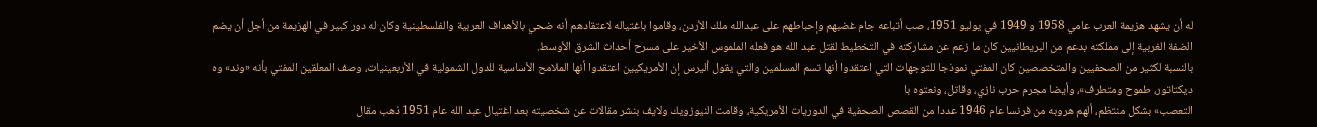له أن يشهد هزيمة العرب عامي 1958 و 1949 في يوليو 1951، صب أتباعه جام غضبهم وإحباطهم على عبدالله ملك الأردن، وقاموا باغتياله لاعتقادهم أنه ضحي بالأهداف العربية والفلسطينية وكان له دور كبير في الهزيمة من أجل أن يضم الضفة الغربية إلى مملكته بدعم من البريطانيين كان ما زعم عن مشاركته في التخطيط لقتل عبد الله هو فعله الملموس الأخير على مسرح أحداث الشرق الأوسط.
بالنسبة لكثير من الصحفيين والمتخصصين كان المفتي نموذجا للتوجهات التي اعتقدوا أنها تسم المسلمين والتي يقول أليرس إن الأمريكيين اعتقدوا أنها الملامح الأساسية للدول الشمولية في الأربعينيات، وصف المعلقين المفتي بأنه «وند» وه ديکتاتور، طموح ومتطرف»، وأيضا مجرم حرب نازي، وقاتل، ونعتوه با
التعصب» بشكل منتظم، ألهم هروبه من فرنسا عام 1946 عددا من القصص الصحفية في الدوريات الأمريكية، وقامت النيوزويك ولايف بنشر مقالات عن شخصيته بعد اغتيال عبد الله عام 1951 ذهب مقال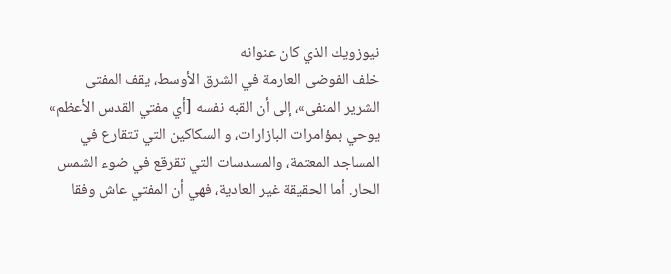نيوزويك الذي كان عنوانه
خلف الفوضى العارمة في الشرق الأوسط، يقف المفتى الشرير المنفى»، إلى أن القبه نفسه [أي مفتي القدس الأعظم» يوحي بمؤامرات البازارات، و السكاكين التي تتقارع في المساجد المعتمة، والمسدسات التي تقرقع في ضوء الشمس الحار. أما الحقيقة غير العادية، فهي أن المفتي عاش وفقا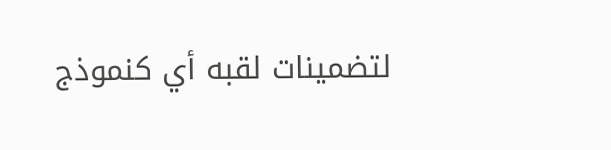لتضمينات لقبه أي كنموذج